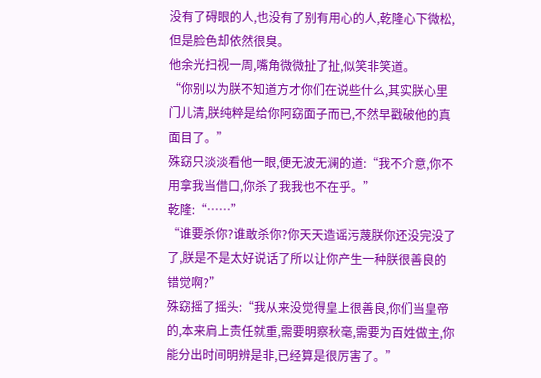没有了碍眼的人,也没有了别有用心的人,乾隆心下微松,但是脸色却依然很臭。
他余光扫视一周,嘴角微微扯了扯,似笑非笑道。
“你别以为朕不知道方才你们在说些什么,其实朕心里门儿清,朕纯粹是给你阿窈面子而已,不然早戳破他的真面目了。”
殊窈只淡淡看他一眼,便无波无澜的道:“我不介意,你不用拿我当借口,你杀了我我也不在乎。”
乾隆:“……”
“谁要杀你?谁敢杀你?你天天造谣污蔑朕你还没完没了了,朕是不是太好说话了所以让你产生一种朕很善良的错觉啊?”
殊窈摇了摇头:“我从来没觉得皇上很善良,你们当皇帝的,本来肩上责任就重,需要明察秋毫,需要为百姓做主,你能分出时间明辨是非,已经算是很厉害了。”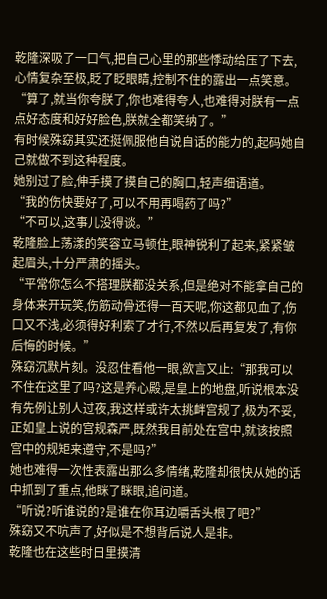乾隆深吸了一口气,把自己心里的那些悸动给压了下去,心情复杂至极,眨了眨眼睛,控制不住的露出一点笑意。
“算了,就当你夸朕了,你也难得夸人,也难得对朕有一点点好态度和好好脸色,朕就全都笑纳了。”
有时候殊窈其实还挺佩服他自说自话的能力的,起码她自己就做不到这种程度。
她别过了脸,伸手摸了摸自己的胸口,轻声细语道。
“我的伤快要好了,可以不用再喝药了吗?”
“不可以,这事儿没得谈。”
乾隆脸上荡漾的笑容立马顿住,眼神锐利了起来,紧紧皱起眉头,十分严肃的摇头。
“平常你怎么不搭理朕都没关系,但是绝对不能拿自己的身体来开玩笑,伤筋动骨还得一百天呢,你这都见血了,伤口又不浅,必须得好利索了才行,不然以后再复发了,有你后悔的时候。”
殊窈沉默片刻。没忍住看他一眼,欲言又止:“那我可以不住在这里了吗?这是养心殿,是皇上的地盘,听说根本没有先例让别人过夜,我这样或许太挑衅宫规了,极为不妥,正如皇上说的宫规森严,既然我目前处在宫中,就该按照宫中的规矩来遵守,不是吗?”
她也难得一次性表露出那么多情绪,乾隆却很快从她的话中抓到了重点,他眯了眯眼,追问道。
“听说?听谁说的?是谁在你耳边嚼舌头根了吧?”
殊窈又不吭声了,好似是不想背后说人是非。
乾隆也在这些时日里摸清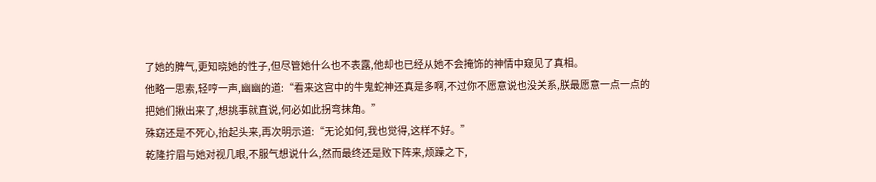了她的脾气,更知晓她的性子,但尽管她什么也不表露,他却也已经从她不会掩饰的神情中窥见了真相。
他略一思索,轻哼一声,幽幽的道:“看来这宫中的牛鬼蛇神还真是多啊,不过你不愿意说也没关系,朕最愿意一点一点的把她们揪出来了,想挑事就直说,何必如此拐弯抹角。”
殊窈还是不死心,抬起头来,再次明示道:“无论如何,我也觉得,这样不好。”
乾隆拧眉与她对视几眼,不服气想说什么,然而最终还是败下阵来,烦躁之下,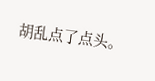胡乱点了点头。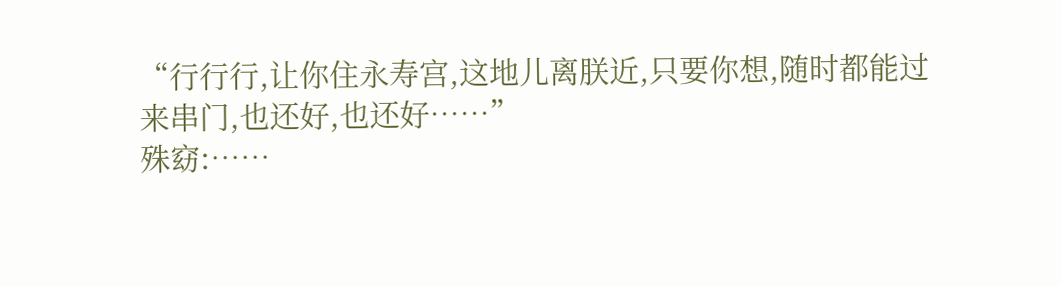“行行行,让你住永寿宫,这地儿离朕近,只要你想,随时都能过来串门,也还好,也还好……”
殊窈:……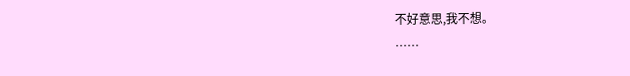不好意思,我不想。
……